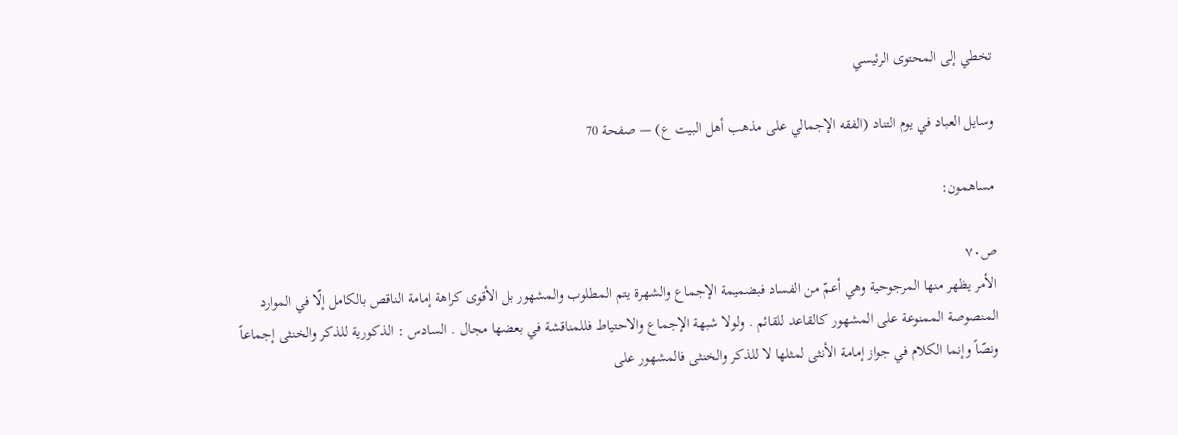تخطي إلى المحتوى الرئيسي

وسايل العباد في يوم التناد (الفقه الإجمالي على مذهب أهل البيت ع) — صفحة 70

مساهمون:

ص٧٠
الأمر يظهر منها المرجوحية وهي أعمّ من الفساد فبضميمة الإجماع والشهرة يتم المطلوب والمشهور بل الأقوى كراهة إمامة الناقص بالكامل إلّا في الموارد المنصوصة الممنوعة على المشهور كالقاعد للقائم . ولولا شبهة الإجماع والاحتياط فللمناقشة في بعضها مجال . السادس : الذكورية للذكر والخنثى إجماعاً ونصّاً وإنما الكلام في جواز إمامة الأنثى لمثلها لا للذكر والخنثى فالمشهور على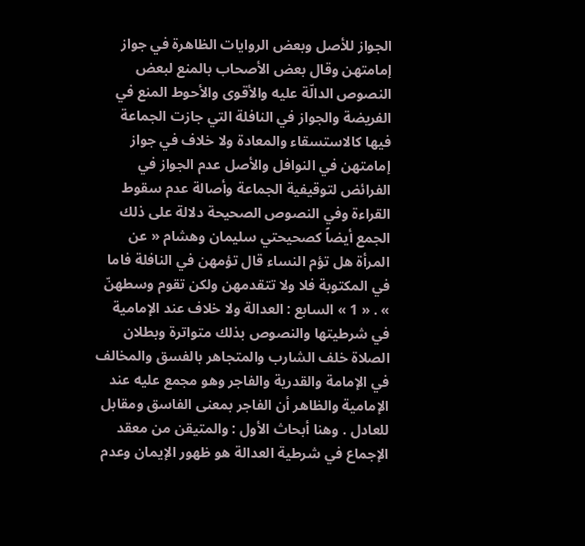الجواز للأصل وبعض الروايات الظاهرة في جواز إمامتهن وقال بعض الأصحاب بالمنع لبعض النصوص الدالّة عليه والأقوى والأحوط المنع في الفريضة والجواز في النافلة التي جازت الجماعة فيها كالاستسقاء والمعادة ولا خلاف في جواز إمامتهن في النوافل والأصل عدم الجواز في الفرائض لتوقيفية الجماعة وأصالة عدم سقوط القراءة وفي النصوص الصحيحة دلالة على ذلك الجمع أيضاً كصحيحتي سليمان وهشام « عن المرأة هل تؤم النساء قال تؤمهن في النافلة فاما في المكتوبة فلا ولا تتقدمهن ولكن تقوم وسطهنّ » . « 1 » السابع : العدالة ولا خلاف عند الإمامية في شرطيتها والنصوص بذلك متواترة وبطلان الصلاة خلف الشارب والمتجاهر بالفسق والمخالف في الإمامة والقدرية والفاجر وهو مجمع عليه عند الإمامية والظاهر أن الفاجر بمعنى الفاسق ومقابل للعادل . وهنا أبحاث الأول : والمتيقن من معقد الإجماع في شرطية العدالة هو ظهور الإيمان وعدم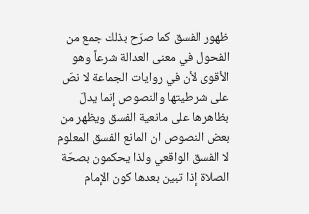ظهور الفسق كما صرّح بذلك جمع من الفحول في معنى العدالة شرعاً وهو الأقوى لأن في روايات الجماعة لا نصّ على شرطيتها والنصوص إنما يدلّ بظاهرها على مانعية الفسق ويظهر من بعض النصوص ان المانع الفسق المعلوم لا الفسق الواقعي ولذا يحكمون بصحّة الصلاة إذا تبين بعدها كون الإمام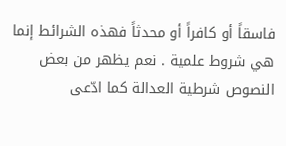فاسقاً أو كافراً أو محدثاً فهذه الشرائط إنما هي شروط علمية . نعم يظهر من بعض النصوص شرطية العدالة كما ادّعى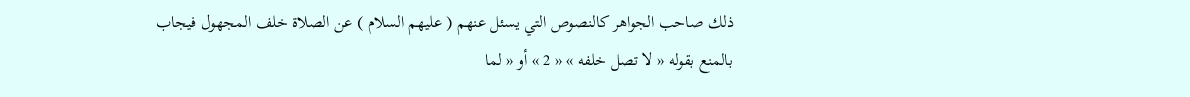ذلك صاحب الجواهر كالنصوص التي يسئل عنهم ( عليهم السلام ) عن الصلاة خلف المجهول فيجاب بالمنع بقوله « لا تصل خلفه » « 2 » أو « لما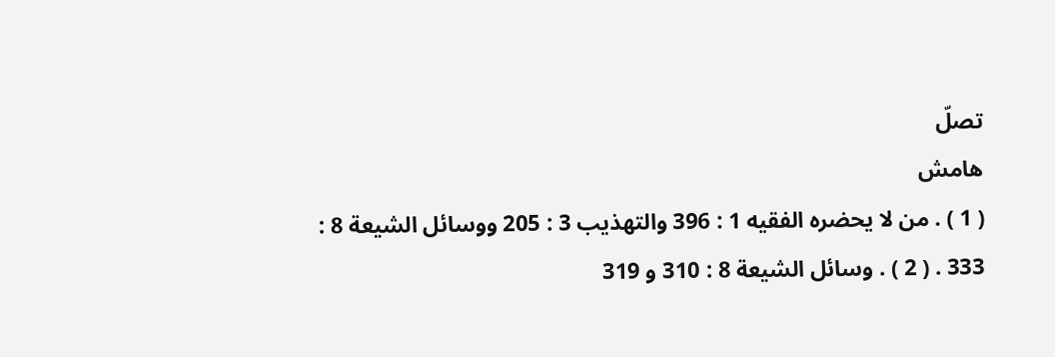تصلّ
هامش
( 1 ) . من لا يحضره الفقيه 1 : 396 والتهذيب 3 : 205 ووسائل الشيعة 8 : 333 . ( 2 ) . وسائل الشيعة 8 : 310 و 319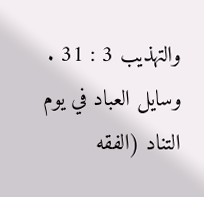والتهذيب 3 : 31 .
وسايل العباد في يوم التناد (الفقه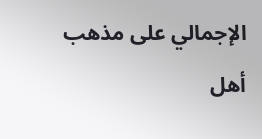الإجمالي على مذهب أهل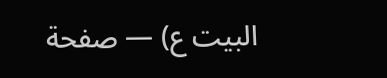البيت ع) — صفحة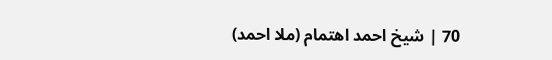70 | شيخ احمد اهتمام (ملا احمد)